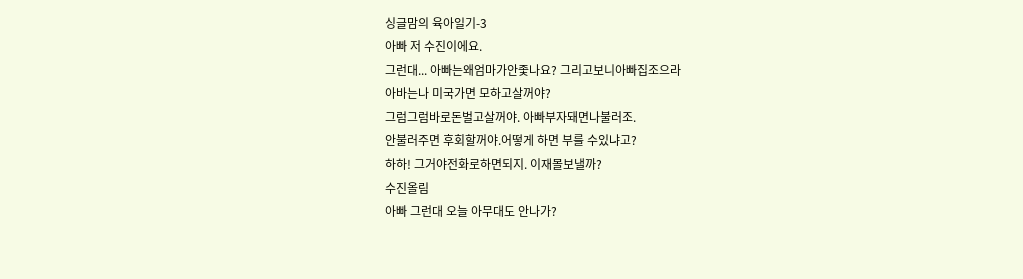싱글맘의 육아일기-3
아빠 저 수진이에요.
그런대... 아빠는왜엄마가안좇나요? 그리고보니아빠집조으라
아바는나 미국가면 모하고살꺼야?
그럼그럼바로돈벌고살꺼야. 아빠부자돼면나불러조.
안불러주면 후회할꺼야.어떻게 하면 부를 수있냐고?
하하! 그거야전화로하면되지. 이재몰보낼까?
수진올림
아빠 그런대 오늘 아무대도 안나가?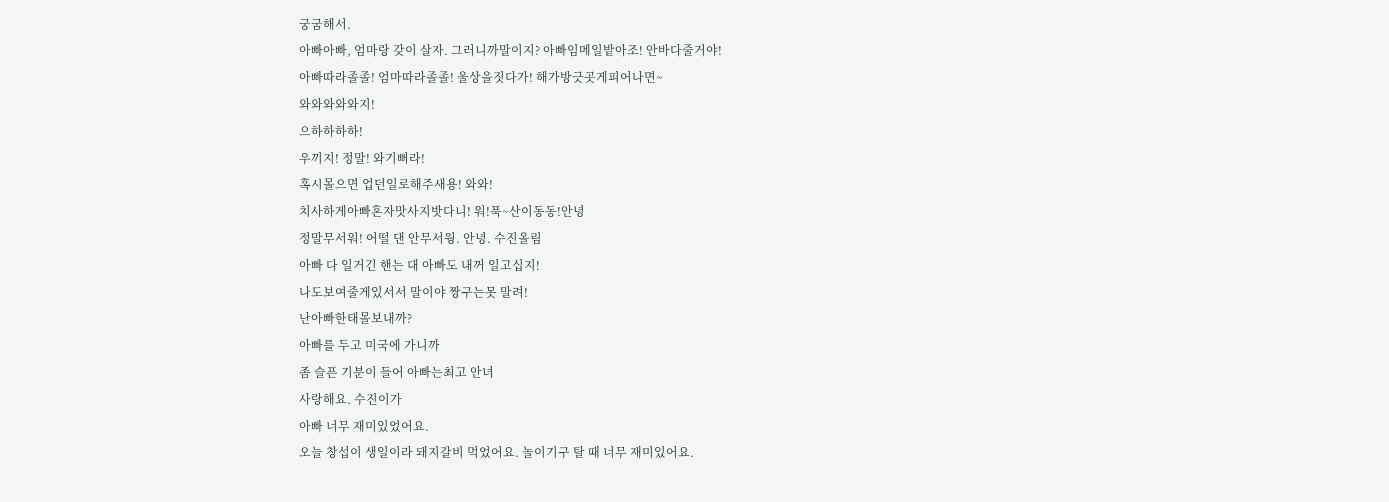궁굼해서.
아빠아빠, 엄마랑 갖이 살자. 그러니까말이지? 아빠임메일밭아조! 안바다줄거야!
아빠따라졸졸! 엄마따라졸졸! 울상을짓다가! 해가방긋곳게피어나면~
와와와와와지!
으하하하하!
우끼지! 정말! 와기뻐라!
혹시몰으면 업던일로해주새용! 와와!
치사하게아빠혼자맛사지밧다니! 워!푹~산이동동!안녕
정말무서워! 어떨 댄 안무서웡. 안녕. 수진올림
아빠 다 일거긴 핸는 대 아빠도 내꺼 일고십지!
나도보여줄게있서서 말이야 짱구는못 말려!
난아빠한태몰보내까?
아빠를 두고 미국에 가니까
좀 슬픈 기분이 들어 아빠는최고 안녀
사랑해요. 수진이가
아빠 너무 재미있었어요.
오늘 창섭이 생일이라 돼지갈비 먹었어요. 놀이기구 탈 때 너무 재미있어요.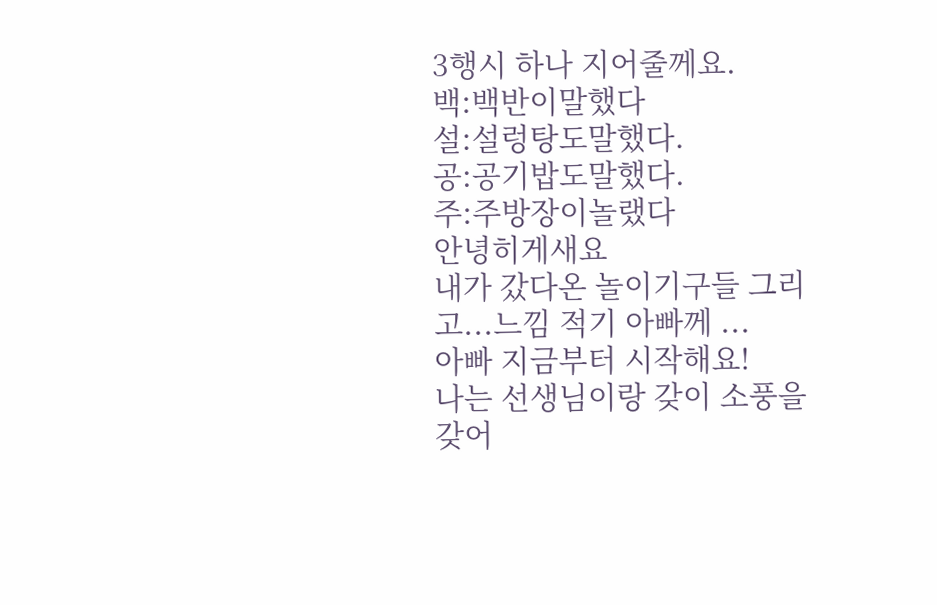3행시 하나 지어줄께요.
백:백반이말했다
설:설렁탕도말했다.
공:공기밥도말했다.
주:주방장이놀랬다
안녕히게새요
내가 갔다온 놀이기구들 그리고...느낌 적기 아빠께 ...
아빠 지금부터 시작해요!
나는 선생님이랑 갖이 소풍을 갖어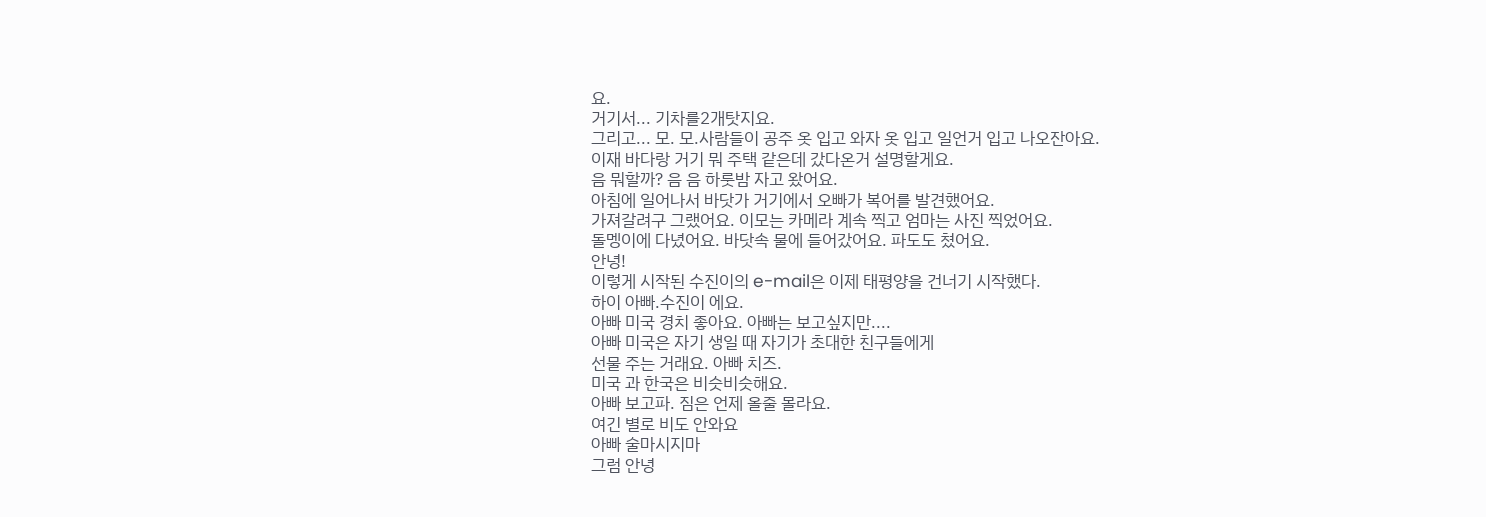요.
거기서... 기차를2개탓지요.
그리고... 모. 모.사람들이 공주 옷 입고 와자 옷 입고 일언거 입고 나오잔아요.
이재 바다랑 거기 뭐 주택 같은데 갔다온거 설명할게요.
음 뭐할까? 음 음 하룻밤 자고 왔어요.
아침에 일어나서 바닷가 거기에서 오빠가 복어를 발견했어요.
가져갈려구 그랬어요. 이모는 카메라 계속 찍고 엄마는 사진 찍었어요.
돌멩이에 다녔어요. 바닷속 물에 들어갔어요. 파도도 쳤어요.
안녕!
이렇게 시작된 수진이의 e-mail은 이제 태평양을 건너기 시작했다.
하이 아빠.수진이 에요.
아빠 미국 경치 좋아요. 아빠는 보고싶지만....
아빠 미국은 자기 생일 때 자기가 초대한 친구들에게
선물 주는 거래요. 아빠 치즈.
미국 과 한국은 비슷비슷해요.
아빠 보고파. 짐은 언제 올줄 몰라요.
여긴 별로 비도 안와요
아빠 술마시지마
그럼 안녕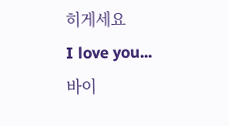히게세요
I love you...
바이